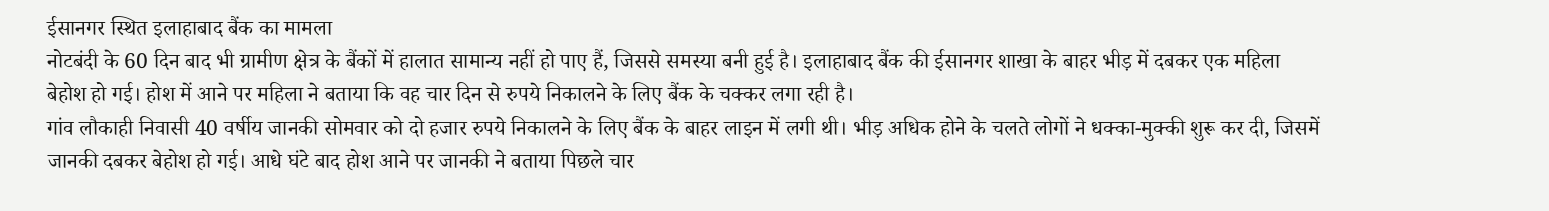ईसानगर स्थित इलाहाबाद बैंक का मामला
नोटबंदी के 60 दिन बाद भी ग्रामीण क्षेत्र के बैंकों में हालात सामान्य नहीं हो पाए हैं, जिससे समस्या बनी हुई है। इलाहाबाद बैंक की ईसानगर शाखा के बाहर भीड़ में दबकर एक महिला बेहोश हो गई। होश में आने पर महिला ने बताया कि वह चार दिन से रुपये निकालने के लिए बैंक के चक्कर लगा रही है।
गांव लौकाही निवासी 40 वर्षीय जानकी सोमवार को दो हजार रुपये निकालने के लिए बैंक के बाहर लाइन में लगी थी। भीड़ अधिक होने के चलते लोगों ने धक्का-मुक्की शुरू कर दी, जिसमें जानकी दबकर बेहोश हो गई। आधे घंटे बाद होश आने पर जानकी ने बताया पिछले चार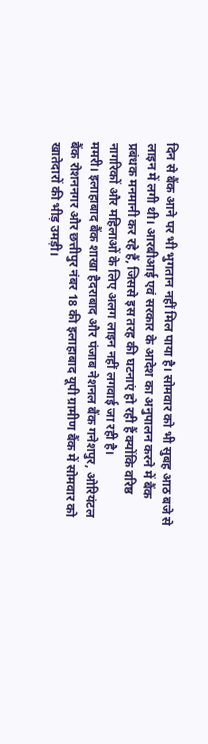दिन से बैंक आने पर भी भुगतान नहीं मिल पाया है। सोमवार को भी सुबह आठ बजे से लाइन में लगी थी। आरबीआई एवं सरकार के आदेश का अनुपालन करने में बैंक प्रबंधक मनमानी कर रहे हैं, जिससे इस तरह की घटनाएं हो रही हैं क्योंकि वरिष्ठ नागरिकों और महिलाओं के लिए अलग लाइन नहीं लगवाई जा रही है।
ममरी। इलाहाबाद बैंक शाखा हैदराबाद और पंजाब नेशनल बैंक गनेशपुर, ओरियंटल बैंक रोशननगर और छत्तीपुर नंबर 18 की इलाहाबाद यूपी ग्रामीण बैंक में सोमवार को खातेदारों की भीड़ उमड़ी।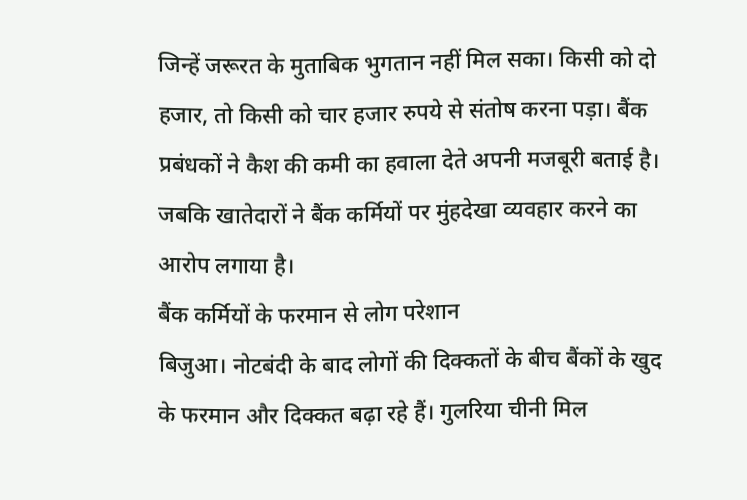जिन्हें जरूरत के मुताबिक भुगतान नहीं मिल सका। किसी को दो हजार, तो किसी को चार हजार रुपये से संतोष करना पड़ा। बैंक प्रबंधकों ने कैश की कमी का हवाला देते अपनी मजबूरी बताई है। जबकि खातेदारों ने बैंक कर्मियों पर मुंहदेखा व्यवहार करने का आरोप लगाया है।
बैंक कर्मियों के फरमान से लोग परेशान
बिजुआ। नोटबंदी के बाद लोगों की दिक्कतों के बीच बैंकों के खुद के फरमान और दिक्कत बढ़ा रहे हैं। गुलरिया चीनी मिल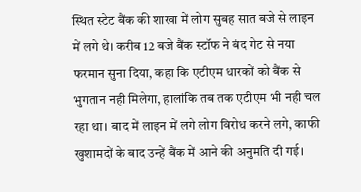स्थित स्टेट बैंक की शाखा में लोग सुबह सात बजे से लाइन में लगे थे। करीब 12 बजे बैंक स्टॉफ ने बंद गेट से नया फरमान सुना दिया, कहा कि एटीएम धारकों को बैंक से भुगतान नही मिलेगा, हालांकि तब तक एटीएम भी नही चल रहा था। बाद में लाइन में लगे लोग विरोध करने लगे, काफी खुशामदों के बाद उन्हें बैंक में आने की अनुमति दी गई।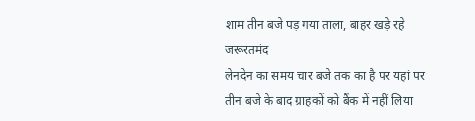शाम तीन बजे पड़ गया ताला, बाहर खड़े रहे जरूरतमंद
लेनदेन का समय चार बजे तक का है पर यहां पर तीन बजे के बाद ग्राहकों को बैंक में नहीं लिया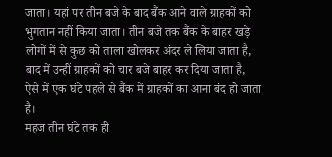जाता। यहां पर तीन बजे के बाद बैंक आने वाले ग्राहकों को भुगतान नहीं किया जाता। तीन बजे तक बैंक के बाहर खड़े लोगों में से कुछ को ताला खोलकर अंदर ले लिया जाता है, बाद में उन्हीं ग्राहकों को चार बजे बाहर कर दिया जाता है, ऐसे में एक घंटे पहले से बैंक में ग्राहकों का आना बंद हो जाता है।
महज तीन घंटे तक ही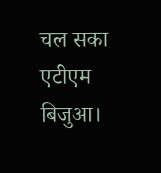चल सका एटीएम
बिजुआ।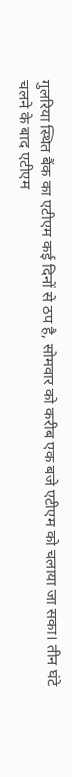गुलरिया स्थित बैंक का एटीएम कई दिनों से ठप है, सोमवार को करीब एक बजे एटीएम को चलाया जा सका। तीन घंटे चलने के बाद एटीएम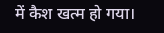में कैश खत्म हो गया।